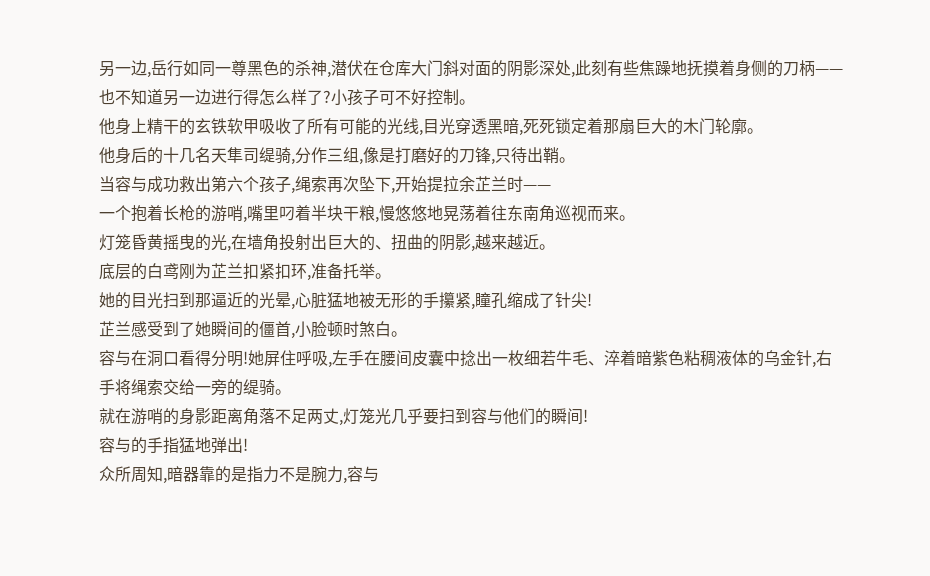另一边,岳行如同一尊黑色的杀神,潜伏在仓库大门斜对面的阴影深处,此刻有些焦躁地抚摸着身侧的刀柄——也不知道另一边进行得怎么样了?小孩子可不好控制。
他身上精干的玄铁软甲吸收了所有可能的光线,目光穿透黑暗,死死锁定着那扇巨大的木门轮廓。
他身后的十几名天隼司缇骑,分作三组,像是打磨好的刀锋,只待出鞘。
当容与成功救出第六个孩子,绳索再次坠下,开始提拉余芷兰时——
一个抱着长枪的游哨,嘴里叼着半块干粮,慢悠悠地晃荡着往东南角巡视而来。
灯笼昏黄摇曳的光,在墙角投射出巨大的、扭曲的阴影,越来越近。
底层的白鸢刚为芷兰扣紧扣环,准备托举。
她的目光扫到那逼近的光晕,心脏猛地被无形的手攥紧,瞳孔缩成了针尖!
芷兰感受到了她瞬间的僵首,小脸顿时煞白。
容与在洞口看得分明!她屏住呼吸,左手在腰间皮囊中捻出一枚细若牛毛、淬着暗紫色粘稠液体的乌金针,右手将绳索交给一旁的缇骑。
就在游哨的身影距离角落不足两丈,灯笼光几乎要扫到容与他们的瞬间!
容与的手指猛地弹出!
众所周知,暗器靠的是指力不是腕力,容与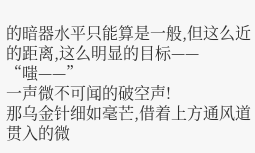的暗器水平只能算是一般,但这么近的距离,这么明显的目标——
“嗤——”
一声微不可闻的破空声!
那乌金针细如毫芒,借着上方通风道贯入的微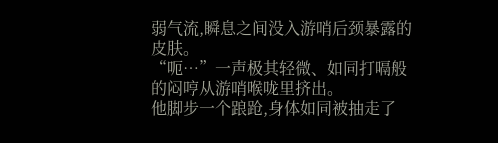弱气流,瞬息之间没入游哨后颈暴露的皮肤。
“呃…”一声极其轻微、如同打嗝般的闷哼从游哨喉咙里挤出。
他脚步一个踉跄,身体如同被抽走了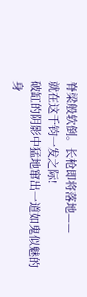脊梁般软倒。长枪即将落地——
就在这千钧一发之际!
破缸的阴影中猛地窜出一道如鬼似魅的身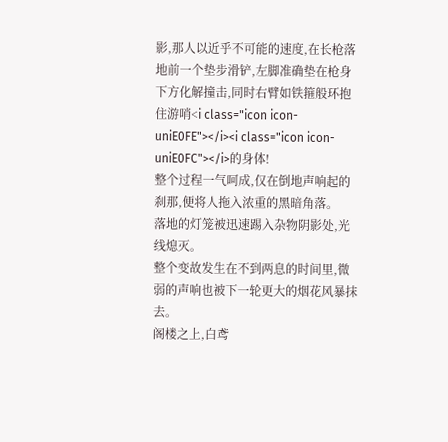影,那人以近乎不可能的速度,在长枪落地前一个垫步滑铲,左脚准确垫在枪身下方化解撞击,同时右臂如铁箍般环抱住游哨<i class="icon icon-uniE0FE"></i><i class="icon icon-uniE0FC"></i>的身体!
整个过程一气呵成,仅在倒地声响起的刹那,便将人拖入浓重的黑暗角落。
落地的灯笼被迅速踢入杂物阴影处,光线熄灭。
整个变故发生在不到两息的时间里,微弱的声响也被下一轮更大的烟花风暴抹去。
阁楼之上,白鸢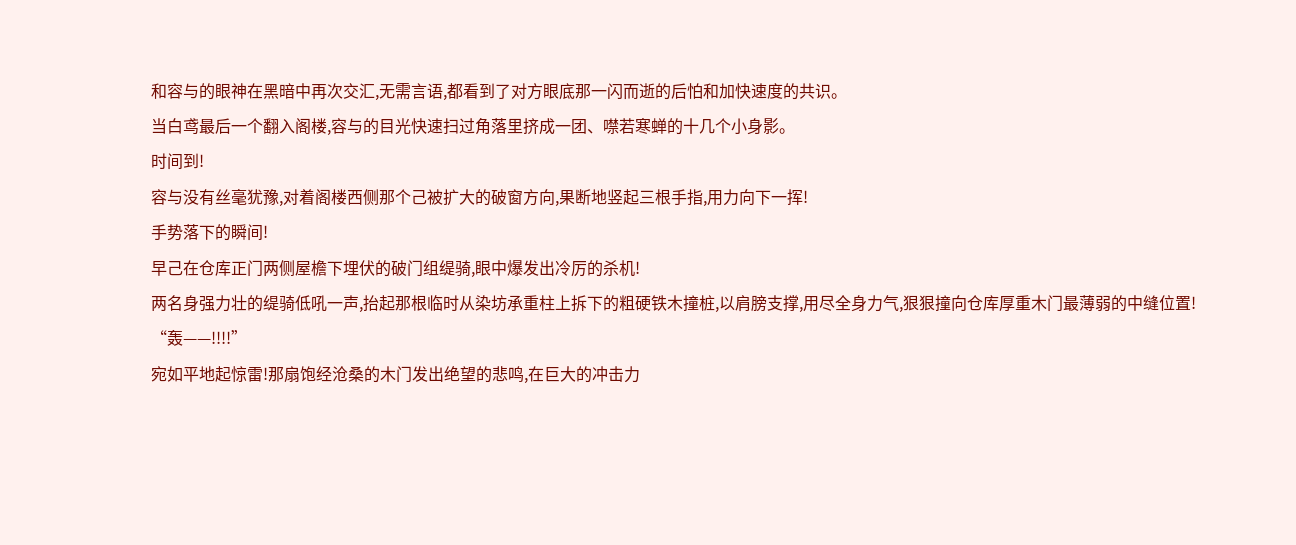和容与的眼神在黑暗中再次交汇,无需言语,都看到了对方眼底那一闪而逝的后怕和加快速度的共识。
当白鸢最后一个翻入阁楼,容与的目光快速扫过角落里挤成一团、噤若寒蝉的十几个小身影。
时间到!
容与没有丝毫犹豫,对着阁楼西侧那个己被扩大的破窗方向,果断地竖起三根手指,用力向下一挥!
手势落下的瞬间!
早己在仓库正门两侧屋檐下埋伏的破门组缇骑,眼中爆发出冷厉的杀机!
两名身强力壮的缇骑低吼一声,抬起那根临时从染坊承重柱上拆下的粗硬铁木撞桩,以肩膀支撑,用尽全身力气,狠狠撞向仓库厚重木门最薄弱的中缝位置!
“轰——!!!!”
宛如平地起惊雷!那扇饱经沧桑的木门发出绝望的悲鸣,在巨大的冲击力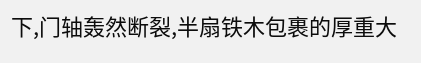下,门轴轰然断裂,半扇铁木包裹的厚重大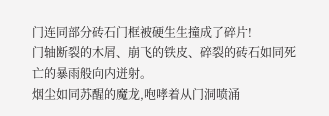门连同部分砖石门框被硬生生撞成了碎片!
门轴断裂的木屑、崩飞的铁皮、碎裂的砖石如同死亡的暴雨般向内迸射。
烟尘如同苏醒的魔龙,咆哮着从门洞喷涌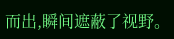而出,瞬间遮蔽了视野。